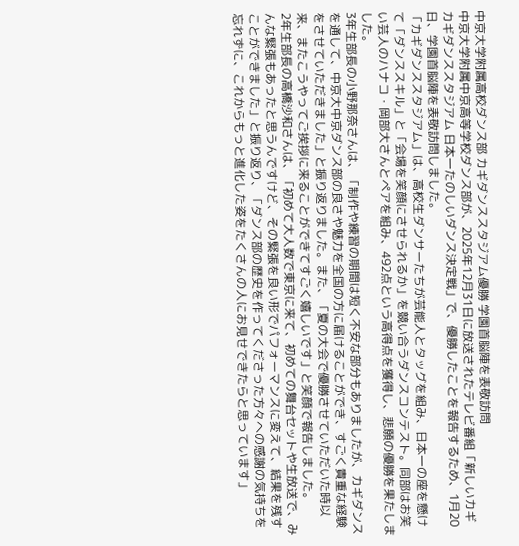中京大学附属高校ダンス部 カギダンススタジアム優勝 学園首脳陣を表敬訪問
中京大学附属中京高等学校ダンス部が、2025年12月31日に放送されたテレビ番組「新しいカギ カギダンススタジアム 日本一たのしいダンス決定戦」で、優勝したことを報告するため、1月20日、学園首脳陣を表敬訪問しました。
「カギダンススタジアム」は、高校生ダンサーたちが芸能人とタッグを組み、日本一の座を懸けて「ダンススキル」と「会場を笑顔にさせられるか」を競い合うダンスコンテスト。同部はお笑い芸人のハナコ・岡部大さんとペアを組み、492点という高得点を獲得し、悲願の優勝を果たしました。
3年生部長の小野那奈さんは、「制作や練習の期間は短く不安な部分もありましたが、カギダンスを通して、中京大中京ダンス部の良さや魅力を全国の方に届けることができ、すごく貴重な経験をさせていただきました」と振り返りました。また、「夏の大会で優勝させていただいた時以来、またこうやってご挨拶に来ることができてすごく嬉しいです」と笑顔で報告しました。
2年生部長の高橋沙和さんは、「初めて大人数で東京に来て、初めての舞台セットや生放送で、みんな緊張もあったと思うんですけど、その緊張を良い形でパフォーマンスに変えて、結果を残すことができました」と振り返り、「ダンス部の歴史を作ってくださった方々への感謝の気持ちを忘れずに、これからもっと進化した姿をたくさんの人にお見せできたらと思っています」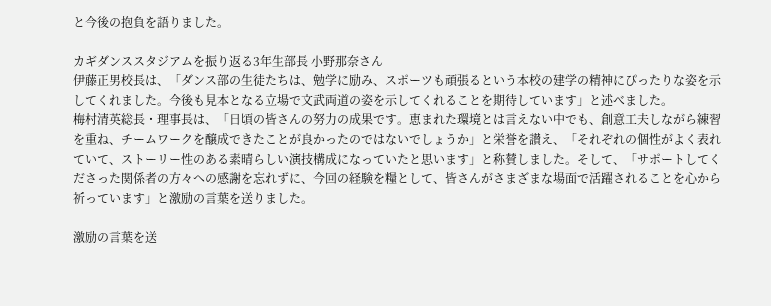と今後の抱負を語りました。

カギダンススタジアムを振り返る3年生部長 小野那奈さん
伊藤正男校長は、「ダンス部の生徒たちは、勉学に励み、スポーツも頑張るという本校の建学の精神にぴったりな姿を示してくれました。今後も見本となる立場で文武両道の姿を示してくれることを期待しています」と述べました。
梅村清英総長・理事長は、「日頃の皆さんの努力の成果です。恵まれた環境とは言えない中でも、創意工夫しながら練習を重ね、チームワークを醸成できたことが良かったのではないでしょうか」と栄誉を讃え、「それぞれの個性がよく表れていて、ストーリー性のある素晴らしい演技構成になっていたと思います」と称賛しました。そして、「サポートしてくださった関係者の方々への感謝を忘れずに、今回の経験を糧として、皆さんがさまざまな場面で活躍されることを心から祈っています」と激励の言葉を送りました。

激励の言葉を送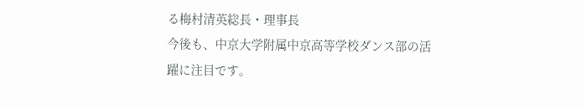る梅村清英総長・理事長
今後も、中京大学附属中京高等学校ダンス部の活躍に注目です。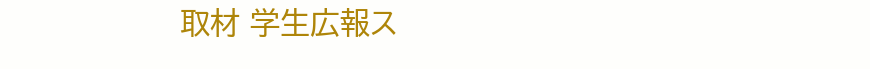取材 学生広報ス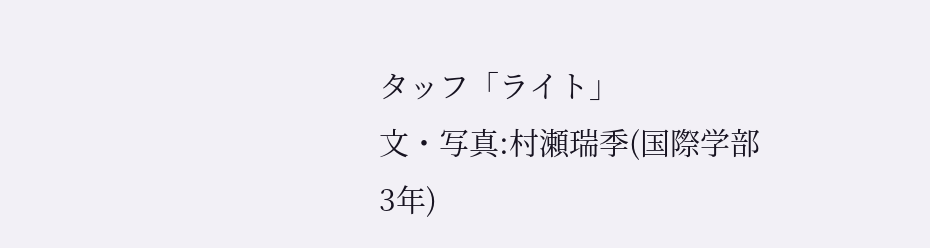タッフ「ライト」
文・写真:村瀬瑞季(国際学部3年)